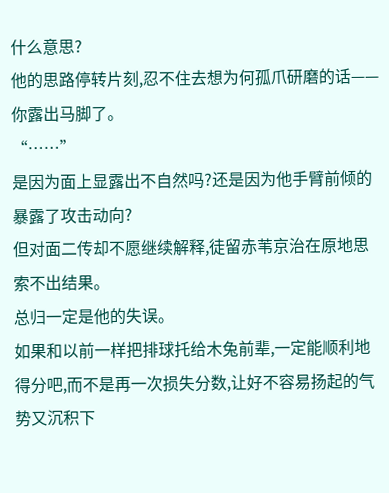什么意思?
他的思路停转片刻,忍不住去想为何孤爪研磨的话——你露出马脚了。
“……”
是因为面上显露出不自然吗?还是因为他手臂前倾的暴露了攻击动向?
但对面二传却不愿继续解释,徒留赤苇京治在原地思索不出结果。
总归一定是他的失误。
如果和以前一样把排球托给木兔前辈,一定能顺利地得分吧,而不是再一次损失分数,让好不容易扬起的气势又沉积下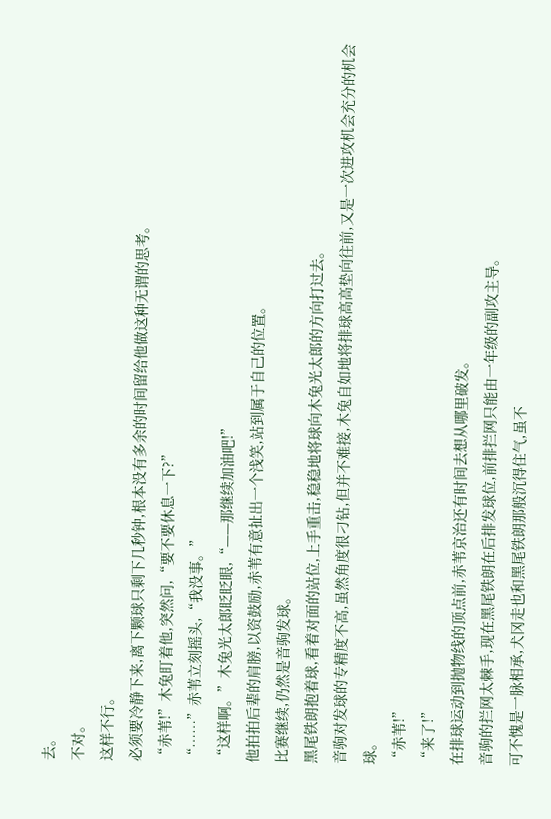去。
不对。
这样不行。
必须要冷静下来,离下颗球只剩下几秒钟,根本没有多余的时间留给他做这种无谓的思考。
“赤苇!”木兔盯着他,突然问,“要不要休息一下?”
“……”赤苇立刻摇头,“我没事。”
“这样啊。”木兔光太郎眨眨眼,“——那继续加油吧!”
他拍拍后辈的肩膀,以资鼓励,赤苇有意扯出一个浅笑,站到属于自己的位置。
比赛继续,仍然是音驹发球。
黑尾铁朗抱着球,看着对面的站位,上手重击,稳稳地将球向木兔光太郎的方向打过去。
音驹对发球的专精度不高,虽然角度很刁钻,但并不难接,木兔自如地将排球高高垫向往前,又是一次进攻机会充分的机会球。
“赤苇!”
“来了!”
在排球运动到抛物线的顶点前,赤苇京治还有时间去想从哪里破发。
音驹的拦网太棘手,现在黑尾铁朗在后排发球位,前排拦网只能由一年级的副攻主导。
可不愧是一脉相承,犬冈走也和黑尾铁朗那般沉得住气,虽不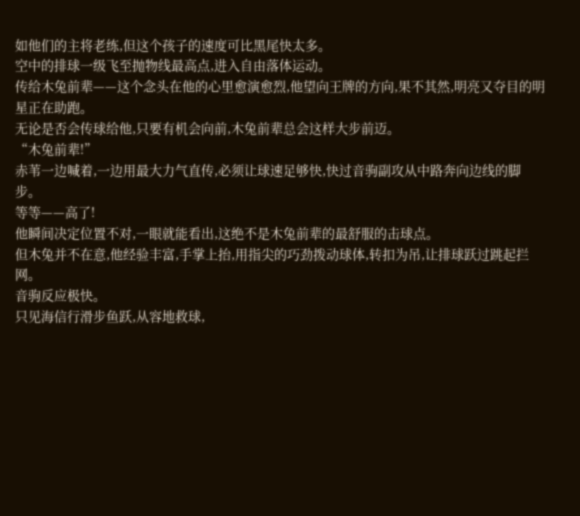如他们的主将老练,但这个孩子的速度可比黑尾快太多。
空中的排球一级飞至抛物线最高点,进入自由落体运动。
传给木兔前辈——这个念头在他的心里愈演愈烈,他望向王牌的方向,果不其然,明亮又夺目的明星正在助跑。
无论是否会传球给他,只要有机会向前,木兔前辈总会这样大步前迈。
“木兔前辈!”
赤苇一边喊着,一边用最大力气直传,必须让球速足够快,快过音驹副攻从中路奔向边线的脚步。
等等——高了!
他瞬间决定位置不对,一眼就能看出,这绝不是木兔前辈的最舒服的击球点。
但木兔并不在意,他经验丰富,手掌上抬,用指尖的巧劲拨动球体,转扣为吊,让排球跃过跳起拦网。
音驹反应极快。
只见海信行滑步鱼跃,从容地救球,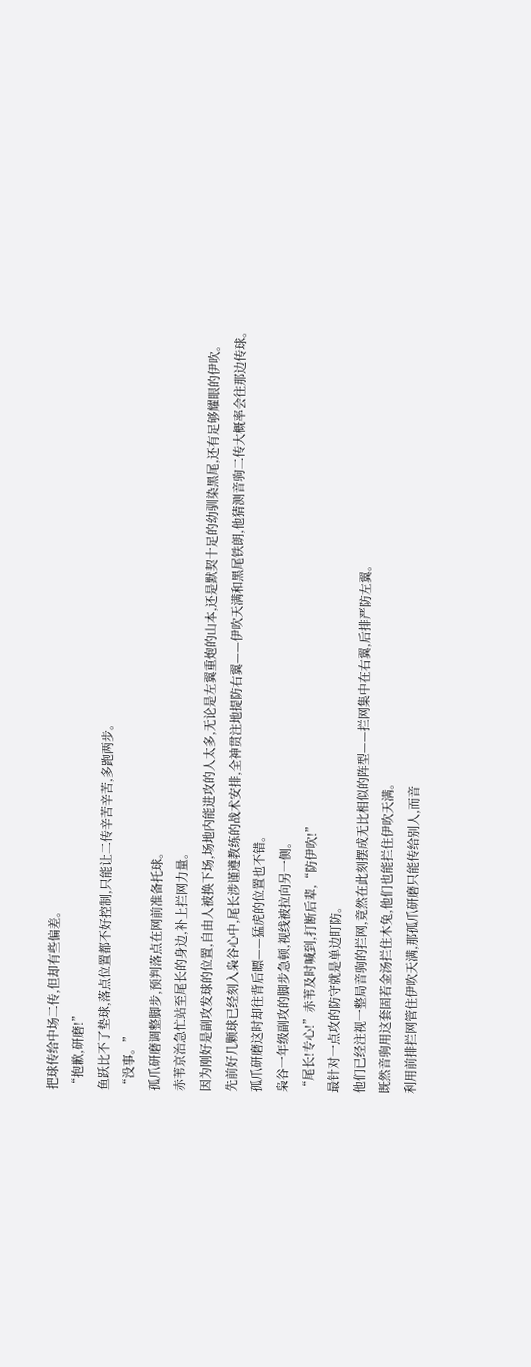把球传给中场二传,但却有些偏差。
“抱歉,研磨!”
鱼跃比不了垫球,落点位置都不好控制,只能让二传辛苦辛苦,多跑两步。
“没事。”
孤爪研磨调整脚步,预判落点在网前准备托球。
赤苇京治急忙站至尾长的身边,补上拦网力量。
因为刚好是副攻发球的位置,自由人被换下场,场地内能进攻的人太多,无论是左翼重炮的山本,还是默契十足的幼驯染黑尾,还有足够耀眼的伊吹。
先前好几颗球已经刻入枭谷心中,尾长涉谨遵教练的战术安排,全神贯注地提防右翼——伊吹天满和黑尾铁朗,他猜测音驹二传大概率会往那边传球。
孤爪研磨这时却往背后瞟——猛虎的位置也不错。
枭谷一年级副攻的脚步急顿,视线被拉向另一侧。
“尾长!专心!”赤苇及时喊到,打断后辈,“防伊吹!”
最针对一点攻的防守就是单边盯防。
他们已经注视一整局音驹的拦网,竟然在此刻摆成无比相似的阵型——拦网集中在右翼,后排严防左翼。
既然音驹用这套固若金汤拦住木兔,他们也能拦住伊吹天满。
利用前排拦网管住伊吹天满,那孤爪研磨只能传给别人,而音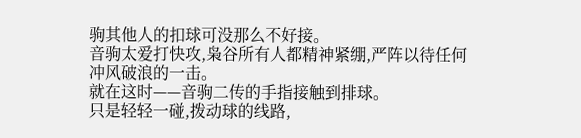驹其他人的扣球可没那么不好接。
音驹太爱打快攻,枭谷所有人都精神紧绷,严阵以待任何冲风破浪的一击。
就在这时——音驹二传的手指接触到排球。
只是轻轻一碰,拨动球的线路,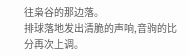往枭谷的那边落。
排球落地发出清脆的声响,音驹的比分再次上调。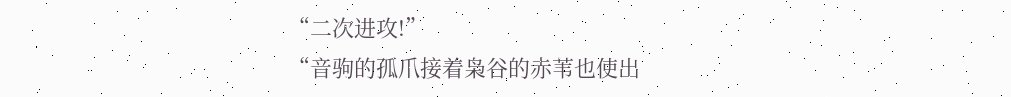“二次进攻!”
“音驹的孤爪接着枭谷的赤苇也使出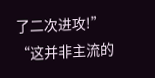了二次进攻!”
“这并非主流的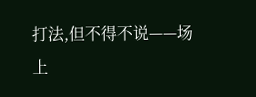打法,但不得不说——场上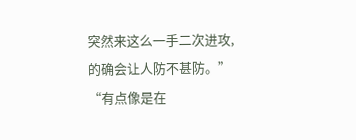突然来这么一手二次进攻,的确会让人防不甚防。”
“有点像是在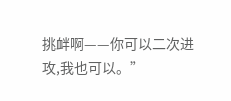挑衅啊——你可以二次进攻,我也可以。”